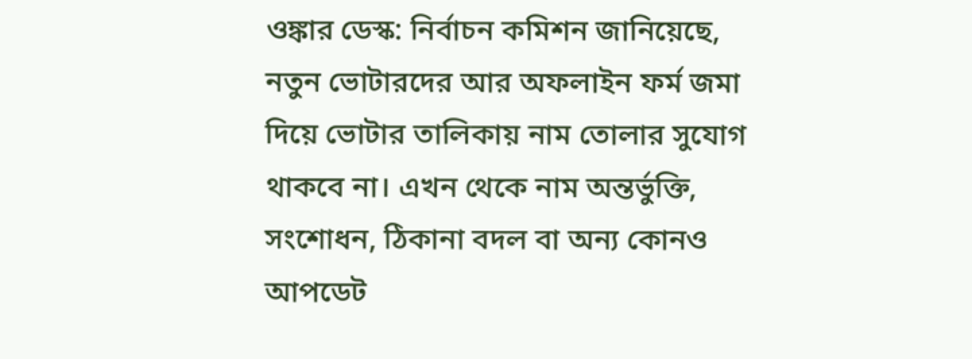ওঙ্কার ডেস্ক: নির্বাচন কমিশন জানিয়েছে, নতুন ভোটারদের আর অফলাইন ফর্ম জমা দিয়ে ভোটার তালিকায় নাম তোলার সুযোগ থাকবে না। এখন থেকে নাম অন্তর্ভুক্তি, সংশোধন, ঠিকানা বদল বা অন্য কোনও আপডেট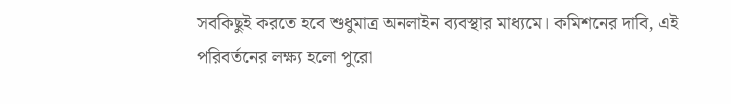সবকিছুই করতে হবে শুধুমাত্র অনলাইন ব্যবস্থার মাধ্যমে। কমিশনের দাবি, এই পরিবর্তনের লক্ষ্য হলো পুরো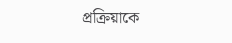প্রক্রিয়াকে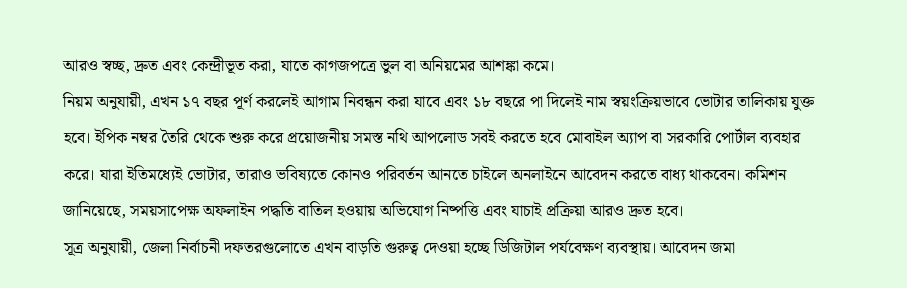আরও স্বচ্ছ, দ্রুত এবং কেন্দ্রীভূত করা, যাতে কাগজপত্রে ভুল বা অনিয়মের আশঙ্কা কমে।
নিয়ম অনুযায়ী, এখন ১৭ বছর পূর্ণ করলেই আগাম নিবন্ধন করা যাবে এবং ১৮ বছরে পা দিলেই নাম স্বয়ংক্রিয়ভাবে ভোটার তালিকায় যুক্ত হবে। ইপিক নম্বর তৈরি থেকে শুরু করে প্রয়োজনীয় সমস্ত নথি আপলোড সবই করতে হবে মোবাইল অ্যাপ বা সরকারি পোর্টাল ব্যবহার করে। যারা ইতিমধ্যেই ভোটার, তারাও ভবিষ্যতে কোনও পরিবর্তন আনতে চাইলে অনলাইনে আবেদন করতে বাধ্য থাকবেন। কমিশন জানিয়েছে, সময়সাপেক্ষ অফলাইন পদ্ধতি বাতিল হওয়ায় অভিযোগ নিষ্পত্তি এবং যাচাই প্রক্রিয়া আরও দ্রুত হবে।
সূত্র অনুযায়ী, জেলা নির্বাচনী দফতরগুলোতে এখন বাড়তি গুরুত্ব দেওয়া হচ্ছে ডিজিটাল পর্যবেক্ষণ ব্যবস্থায়। আবেদন জমা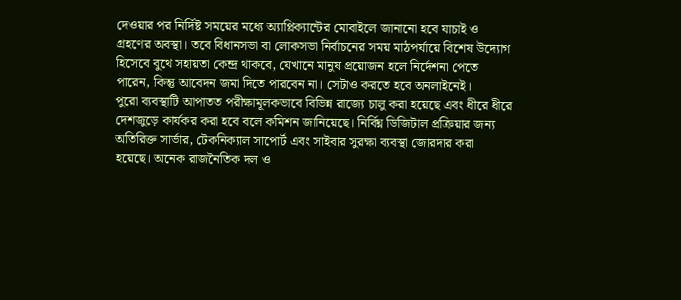দেওয়ার পর নির্দিষ্ট সময়ের মধ্যে অ্যাপ্লিক্যান্টের মোবাইলে জানানো হবে যাচাই ও গ্রহণের অবস্থা। তবে বিধানসভা বা লোকসভা নির্বাচনের সময় মাঠপর্যায়ে বিশেষ উদ্যোগ হিসেবে বুথে সহায়তা কেন্দ্র থাকবে, যেখানে মানুষ প্রয়োজন হলে নির্দেশনা পেতে পারেন, কিন্তু আবেদন জমা দিতে পারবেন না। সেটাও করতে হবে অনলাইনেই।
পুরো ব্যবস্থাটি আপাতত পরীক্ষামূলকভাবে বিভিন্ন রাজ্যে চালু করা হয়েছে এবং ধীরে ধীরে দেশজুড়ে কার্যকর করা হবে বলে কমিশন জানিয়েছে। নির্বিঘ্ন ডিজিটাল প্রক্রিয়ার জন্য অতিরিক্ত সার্ভার, টেকনিক্যাল সাপোর্ট এবং সাইবার সুরক্ষা ব্যবস্থা জোরদার করা হয়েছে। অনেক রাজনৈতিক দল ও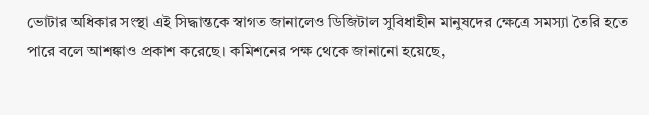ভোটার অধিকার সংস্থা এই সিদ্ধান্তকে স্বাগত জানালেও ডিজিটাল সুবিধাহীন মানুষদের ক্ষেত্রে সমস্যা তৈরি হতে পারে বলে আশঙ্কাও প্রকাশ করেছে। কমিশনের পক্ষ থেকে জানানো হয়েছে,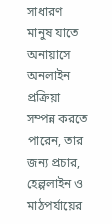সাধারণ মানুষ যাতে অনায়াসে অনলাইন প্রক্রিয়া সম্পন্ন করতে পারেন, তার জন্য প্রচার, হেল্পলাইন ও মাঠপর্যায়ের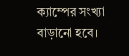ক্যাম্পের সংখ্যা বাড়ানো হবে।